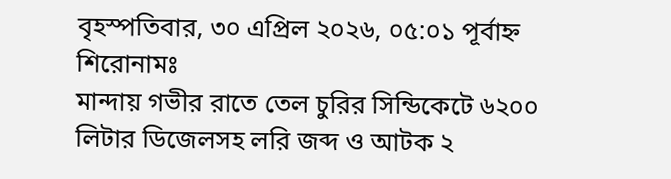বৃহস্পতিবার, ৩০ এপ্রিল ২০২৬, ০৫:০১ পূর্বাহ্ন
শিরোনামঃ
মান্দায় গভীর রাতে তেল চুরির সিন্ডিকেটে ৬২০০ লিটার ডিজেলসহ লরি জব্দ ও আটক ২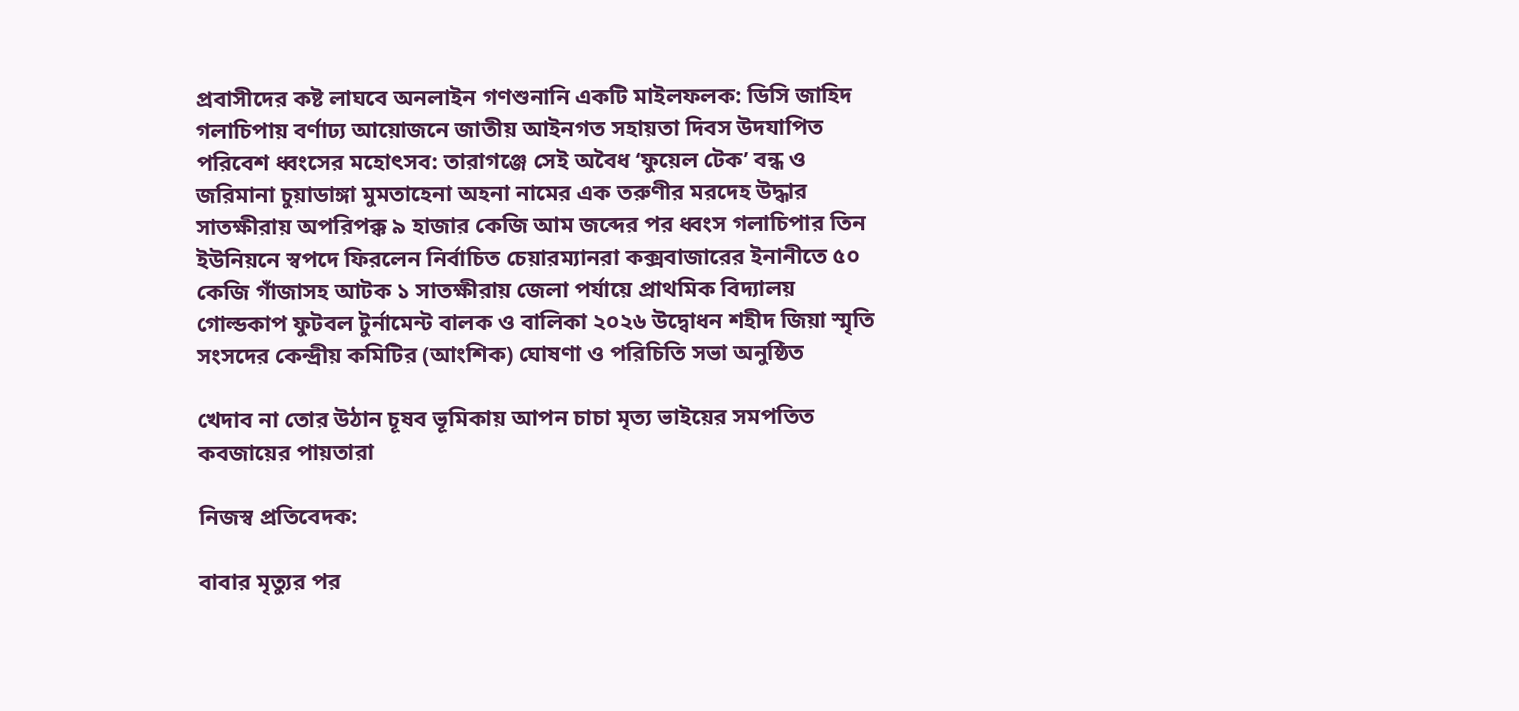প্রবাসীদের কষ্ট লাঘবে অনলাইন গণশুনানি একটি মাইলফলক: ডিসি জাহিদ গলাচিপায় বর্ণাঢ্য আয়োজনে জাতীয় আইনগত সহায়তা দিবস উদযাপিত পরিবেশ ধ্বংসের মহোৎসব: তারাগঞ্জে সেই অবৈধ ‘ফুয়েল টেক’ বন্ধ ও জরিমানা চুয়াডাঙ্গা মুমতাহেনা অহনা নামের এক তরুণীর মরদেহ উদ্ধার সাতক্ষীরায় অপরিপক্ক ৯ হাজার কেজি আম জব্দের পর ধ্বংস গলাচিপার তিন ইউনিয়নে স্বপদে ফিরলেন নির্বাচিত চেয়ারম্যানরা কক্সবাজারের ইনানীতে ৫০ কেজি গাঁজাসহ আটক ১ সাতক্ষীরায় জেলা পর্যায়ে প্রাথমিক বিদ্যালয় গোল্ডকাপ ফুটবল টুর্নামেন্ট বালক ও বালিকা ২০২৬ উদ্বোধন শহীদ জিয়া স্মৃতি সংসদের কেন্দ্রীয় কমিটির (আংশিক) ঘোষণা ও পরিচিতি সভা অনুষ্ঠিত

খেদাব না তোর ‍উঠান চূষব ভূমিকায় আপন চাচা মৃত্য ভাইয়ের সমপতিত কবজায়ের পায়তারা

নিজস্ব প্রতিবেদক:

বাবার মৃত্যুর পর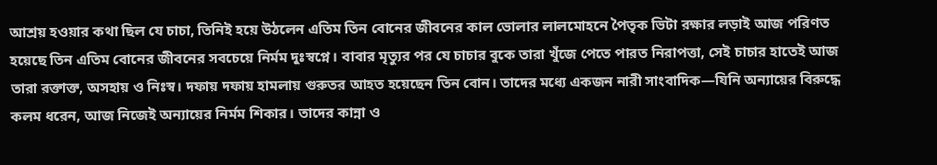আশ্রয় হওয়ার কথা ছিল যে চাচা, তিনিই হয়ে উঠলেন এতিম তিন বোনের জীবনের কাল ভোলার লালমোহনে পৈতৃক ভিটা রক্ষার লড়াই আজ পরিণত হয়েছে তিন এতিম বোনের জীবনের সবচেয়ে নির্মম দুঃস্বপ্নে। বাবার মৃত্যুর পর যে চাচার বুকে তারা খুঁজে পেতে পারত নিরাপত্তা, সেই চাচার হাতেই আজ তারা রক্তাক্ত, অসহায় ও নিঃস্ব। দফায় দফায় হামলায় গুরুতর আহত হয়েছেন তিন বোন। তাদের মধ্যে একজন নারী সাংবাদিক—যিনি অন্যায়ের বিরুদ্ধে কলম ধরেন, আজ নিজেই অন্যায়ের নির্মম শিকার। তাদের কান্না ও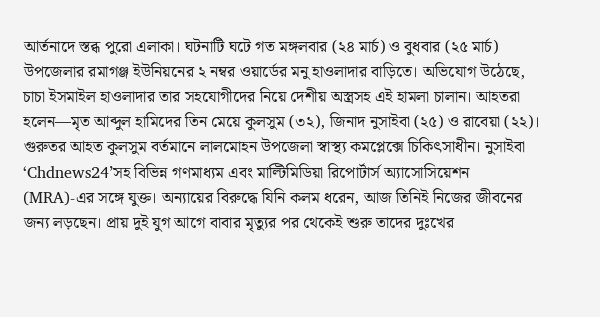আর্তনাদে স্তব্ধ পুরো এলাকা। ঘটনাটি ঘটে গত মঙ্গলবার (২৪ মার্চ) ও বুধবার (২৫ মার্চ) উপজেলার রমাগঞ্জ ইউনিয়নের ২ নম্বর ওয়ার্ডের মনু হাওলাদার বাড়িতে। অভিযোগ উঠেছে, চাচা ইসমাইল হাওলাদার তার সহযোগীদের নিয়ে দেশীয় অস্ত্রসহ এই হামলা চালান। আহতরা হলেন—মৃত আব্দুল হামিদের তিন মেয়ে কুলসুম (৩২), জিনাদ নুসাইবা (২৫) ও রাবেয়া (২২)। গুরুতর আহত কুলসুম বর্তমানে লালমোহন উপজেলা স্বাস্থ্য কমপ্লেক্সে চিকিৎসাধীন। নুসাইবা ‘Chdnews24’সহ বিভিন্ন গণমাধ্যম এবং মাল্টিমিডিয়া রিপোর্টার্স অ্যাসোসিয়েশন (MRA)-এর সঙ্গে যুক্ত। অন্যায়ের বিরুদ্ধে যিনি কলম ধরেন, আজ তিনিই নিজের জীবনের জন্য লড়ছেন। প্রায় দুই যুগ আগে বাবার মৃত্যুর পর থেকেই শুরু তাদের দুঃখের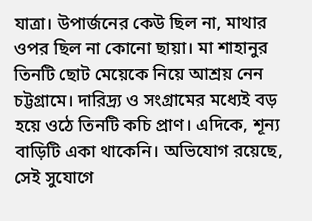যাত্রা। উপার্জনের কেউ ছিল না, মাথার ওপর ছিল না কোনো ছায়া। মা শাহানুর তিনটি ছোট মেয়েকে নিয়ে আশ্রয় নেন চট্টগ্রামে। দারিদ্র্য ও সংগ্রামের মধ্যেই বড় হয়ে ওঠে তিনটি কচি প্রাণ। এদিকে, শূন্য বাড়িটি একা থাকেনি। অভিযোগ রয়েছে, সেই সুযোগে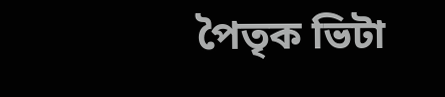পৈতৃক ভিটা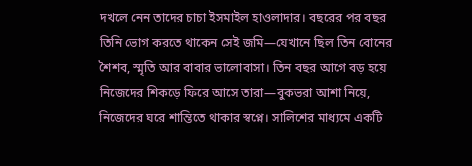দখলে নেন তাদের চাচা ইসমাইল হাওলাদার। বছরের পর বছর তিনি ভোগ করতে থাকেন সেই জমি—যেখানে ছিল তিন বোনের শৈশব, স্মৃতি আর বাবার ভালোবাসা। তিন বছর আগে বড় হয়ে নিজেদের শিকড়ে ফিরে আসে তারা—বুকভরা আশা নিয়ে, নিজেদের ঘরে শান্তিতে থাকার স্বপ্নে। সালিশের মাধ্যমে একটি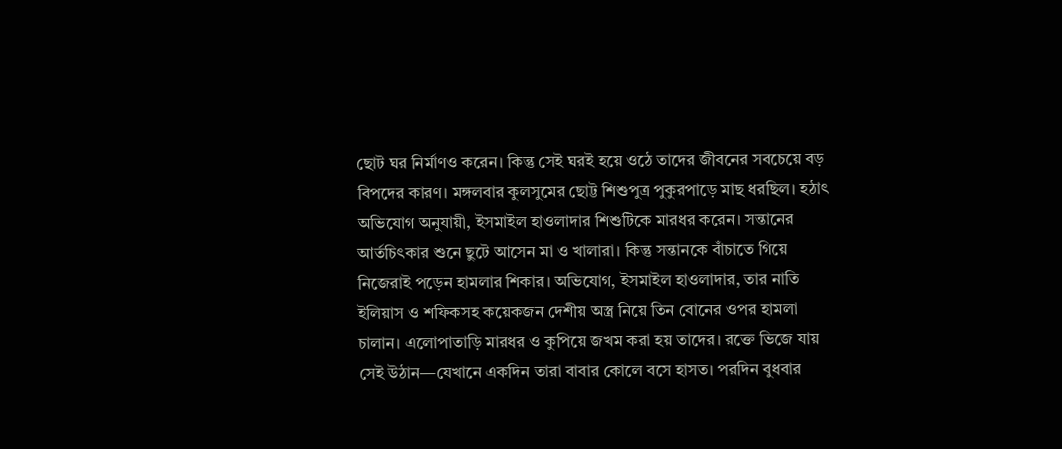ছোট ঘর নির্মাণও করেন। কিন্তু সেই ঘরই হয়ে ওঠে তাদের জীবনের সবচেয়ে বড় বিপদের কারণ। মঙ্গলবার কুলসুমের ছোট্ট শিশুপুত্র পুকুরপাড়ে মাছ ধরছিল। হঠাৎ অভিযোগ অনুযায়ী, ইসমাইল হাওলাদার শিশুটিকে মারধর করেন। সন্তানের আর্তচিৎকার শুনে ছুটে আসেন মা ও খালারা। কিন্তু সন্তানকে বাঁচাতে গিয়ে নিজেরাই পড়েন হামলার শিকার। অভিযোগ, ইসমাইল হাওলাদার, তার নাতি ইলিয়াস ও শফিকসহ কয়েকজন দেশীয় অস্ত্র নিয়ে তিন বোনের ওপর হামলা চালান। এলোপাতাড়ি মারধর ও কুপিয়ে জখম করা হয় তাদের। রক্তে ভিজে যায় সেই উঠান—যেখানে একদিন তারা বাবার কোলে বসে হাসত। পরদিন বুধবার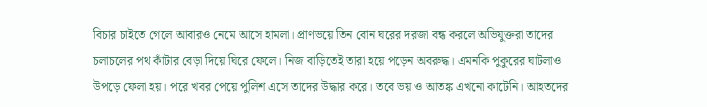বিচার চাইতে গেলে আবারও নেমে আসে হামলা। প্রাণভয়ে তিন বোন ঘরের দরজা বন্ধ করলে অভিযুক্তরা তাদের চলাচলের পথ কাঁটার বেড়া দিয়ে ঘিরে ফেলে। নিজ বাড়িতেই তারা হয়ে পড়েন অবরুদ্ধ। এমনকি পুকুরের ঘাটলাও উপড়ে ফেলা হয়। পরে খবর পেয়ে পুলিশ এসে তাদের উদ্ধার করে। তবে ভয় ও আতঙ্ক এখনো কাটেনি। আহতদের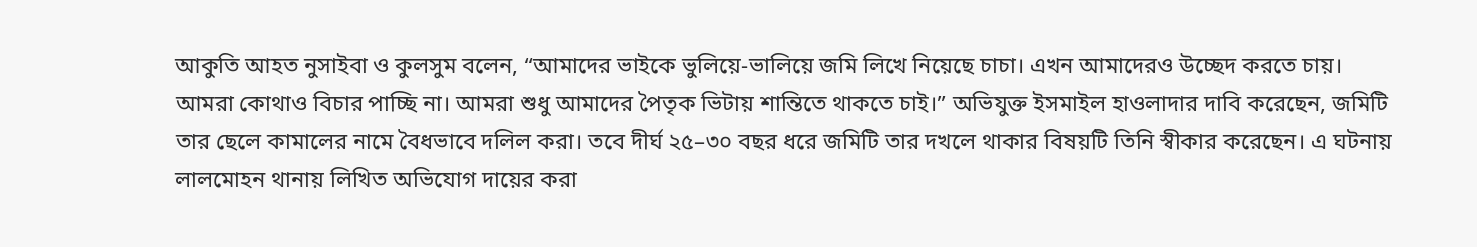আকুতি আহত নুসাইবা ও কুলসুম বলেন, “আমাদের ভাইকে ভুলিয়ে-ভালিয়ে জমি লিখে নিয়েছে চাচা। এখন আমাদেরও উচ্ছেদ করতে চায়। আমরা কোথাও বিচার পাচ্ছি না। আমরা শুধু আমাদের পৈতৃক ভিটায় শান্তিতে থাকতে চাই।” অভিযুক্ত ইসমাইল হাওলাদার দাবি করেছেন, জমিটি তার ছেলে কামালের নামে বৈধভাবে দলিল করা। তবে দীর্ঘ ২৫–৩০ বছর ধরে জমিটি তার দখলে থাকার বিষয়টি তিনি স্বীকার করেছেন। এ ঘটনায় লালমোহন থানায় লিখিত অভিযোগ দায়ের করা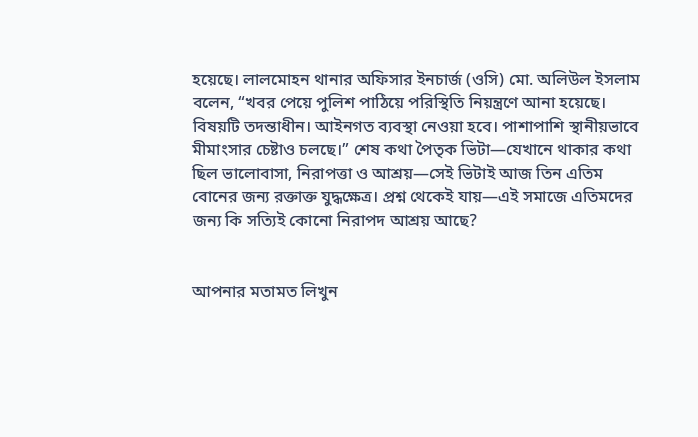হয়েছে। লালমোহন থানার অফিসার ইনচার্জ (ওসি) মো. অলিউল ইসলাম বলেন, “খবর পেয়ে পুলিশ পাঠিয়ে পরিস্থিতি নিয়ন্ত্রণে আনা হয়েছে। বিষয়টি তদন্তাধীন। আইনগত ব্যবস্থা নেওয়া হবে। পাশাপাশি স্থানীয়ভাবে মীমাংসার চেষ্টাও চলছে।” শেষ কথা পৈতৃক ভিটা—যেখানে থাকার কথা ছিল ভালোবাসা, নিরাপত্তা ও আশ্রয়—সেই ভিটাই আজ তিন এতিম বোনের জন্য রক্তাক্ত যুদ্ধক্ষেত্র। প্রশ্ন থেকেই যায়—এই সমাজে এতিমদের জন্য কি সত্যিই কোনো নিরাপদ আশ্রয় আছে?


আপনার মতামত লিখুন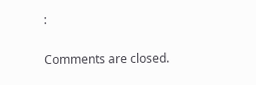:

Comments are closed.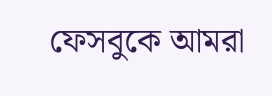ফেসবুকে আমরা